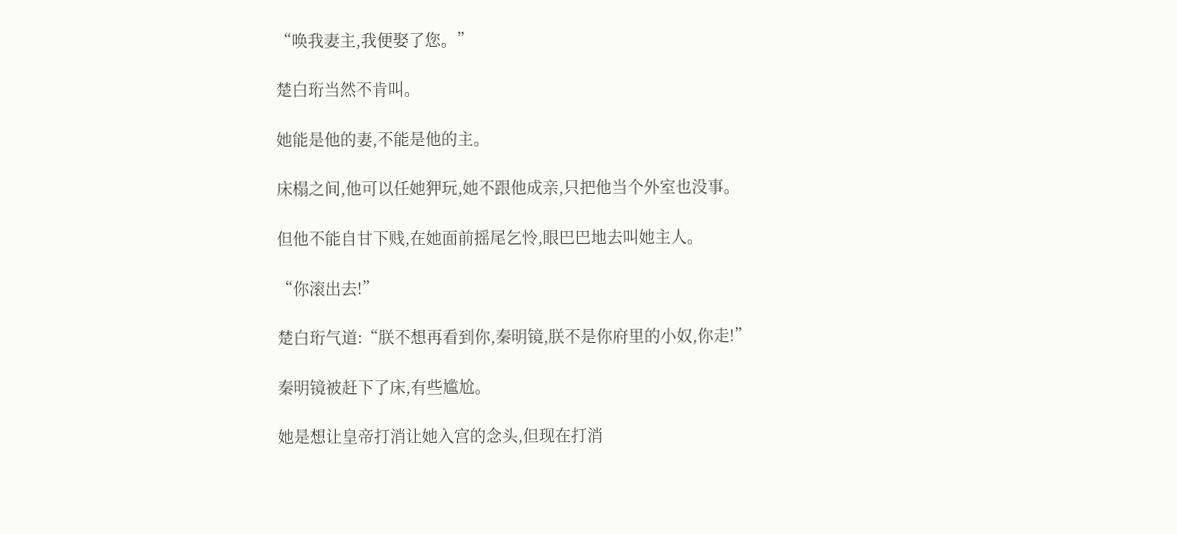“唤我妻主,我便娶了您。”

楚白珩当然不肯叫。

她能是他的妻,不能是他的主。

床榻之间,他可以任她狎玩,她不跟他成亲,只把他当个外室也没事。

但他不能自甘下贱,在她面前摇尾乞怜,眼巴巴地去叫她主人。

“你滚出去!”

楚白珩气道:“朕不想再看到你,秦明镜,朕不是你府里的小奴,你走!”

秦明镜被赶下了床,有些尴尬。

她是想让皇帝打消让她入宫的念头,但现在打消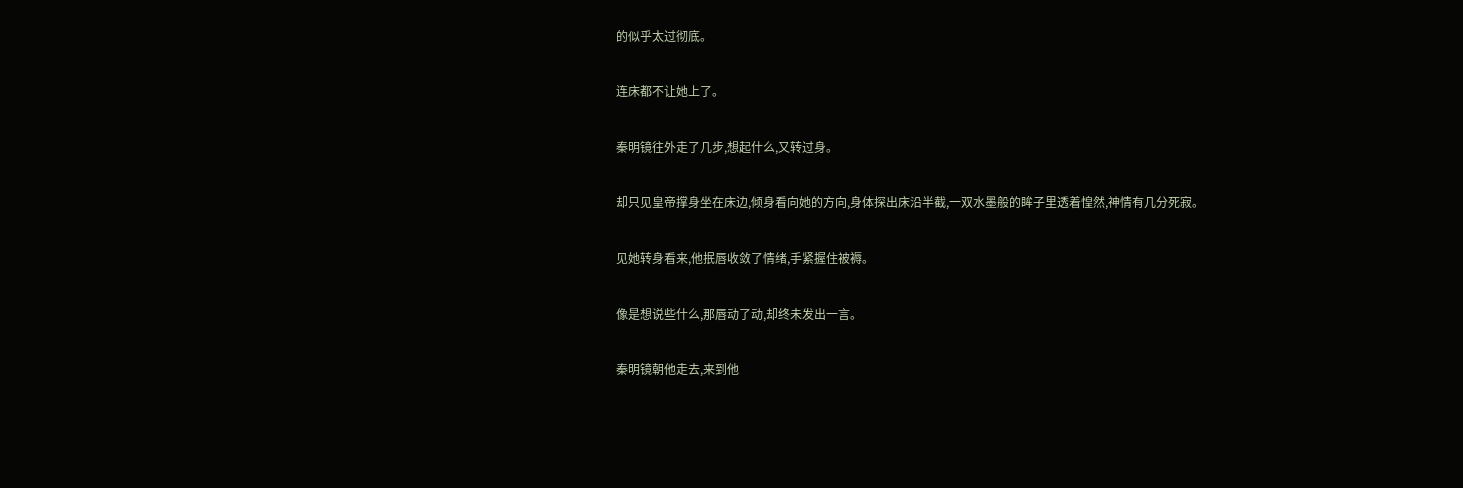的似乎太过彻底。

连床都不让她上了。

秦明镜往外走了几步,想起什么,又转过身。

却只见皇帝撑身坐在床边,倾身看向她的方向,身体探出床沿半截,一双水墨般的眸子里透着惶然,神情有几分死寂。

见她转身看来,他抿唇收敛了情绪,手紧握住被褥。

像是想说些什么,那唇动了动,却终未发出一言。

秦明镜朝他走去,来到他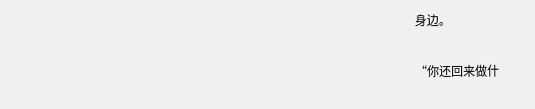身边。

“你还回来做什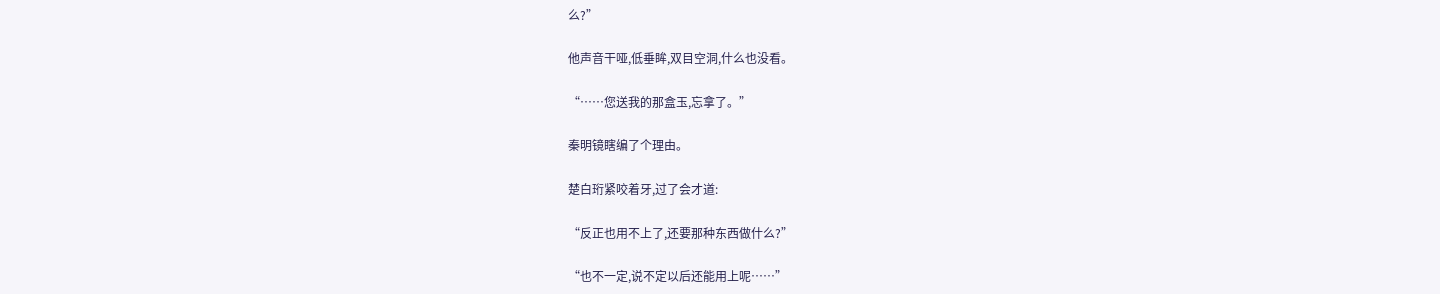么?”

他声音干哑,低垂眸,双目空洞,什么也没看。

“……您送我的那盒玉,忘拿了。”

秦明镜瞎编了个理由。

楚白珩紧咬着牙,过了会才道:

“反正也用不上了,还要那种东西做什么?”

“也不一定,说不定以后还能用上呢……”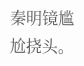秦明镜尴尬挠头。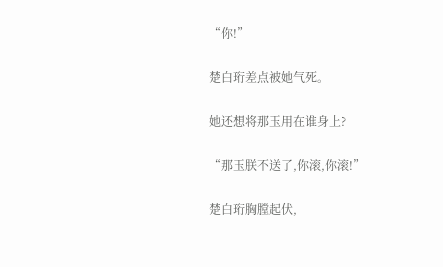“你!”

楚白珩差点被她气死。

她还想将那玉用在谁身上?

“那玉朕不送了,你滚,你滚!”

楚白珩胸膛起伏,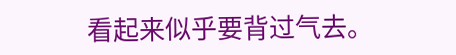看起来似乎要背过气去。